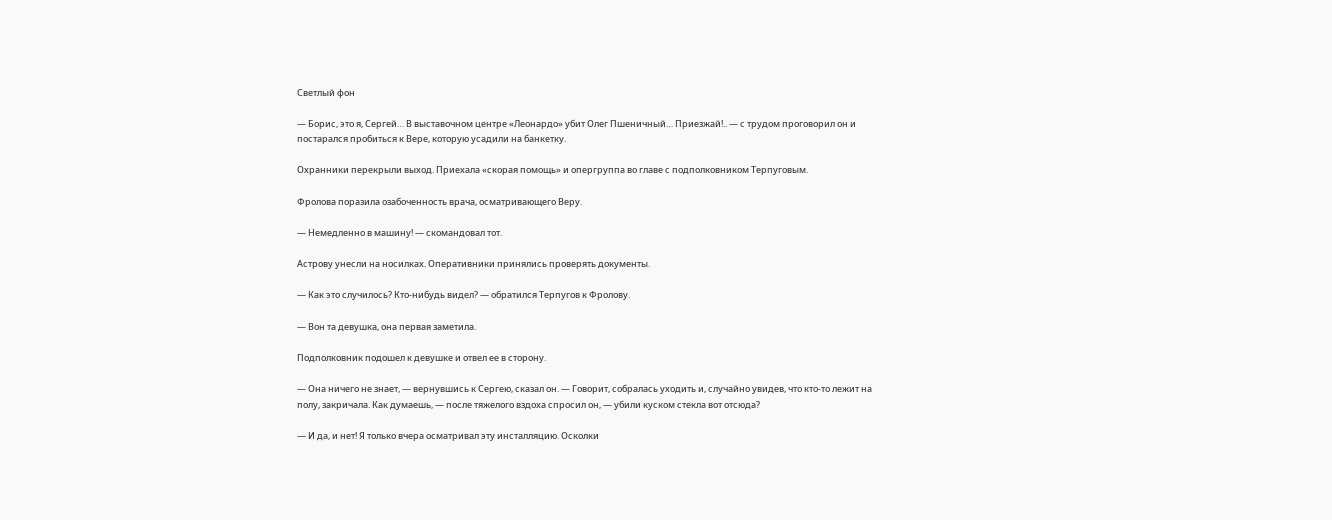Светлый фон

— Борис, это я, Сергей… В выставочном центре «Леонардо» убит Олег Пшеничный… Приезжай!.. — с трудом проговорил он и постарался пробиться к Вере, которую усадили на банкетку.

Охранники перекрыли выход. Приехала «скорая помощь» и опергруппа во главе с подполковником Терпуговым.

Фролова поразила озабоченность врача, осматривающего Веру.

— Немедленно в машину! — скомандовал тот.

Астрову унесли на носилках. Оперативники принялись проверять документы.

— Как это случилось? Кто-нибудь видел? — обратился Терпугов к Фролову.

— Вон та девушка, она первая заметила.

Подполковник подошел к девушке и отвел ее в сторону.

— Она ничего не знает, — вернувшись к Сергею, сказал он. — Говорит, собралась уходить и, случайно увидев, что кто-то лежит на полу, закричала. Как думаешь, — после тяжелого вздоха спросил он, — убили куском стекла вот отсюда?

— И да, и нет! Я только вчера осматривал эту инсталляцию. Осколки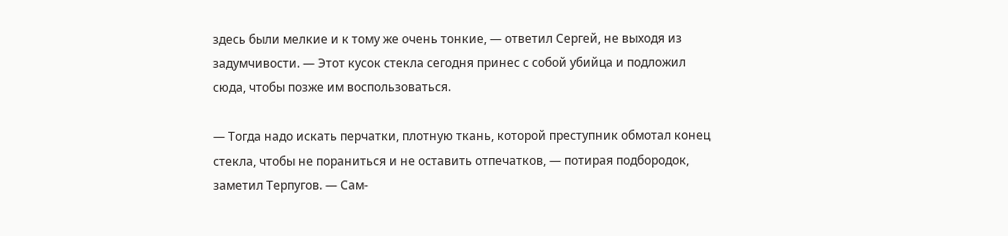здесь были мелкие и к тому же очень тонкие, — ответил Сергей, не выходя из задумчивости. — Этот кусок стекла сегодня принес с собой убийца и подложил сюда, чтобы позже им воспользоваться.

— Тогда надо искать перчатки, плотную ткань, которой преступник обмотал конец стекла, чтобы не пораниться и не оставить отпечатков, — потирая подбородок, заметил Терпугов. — Сам-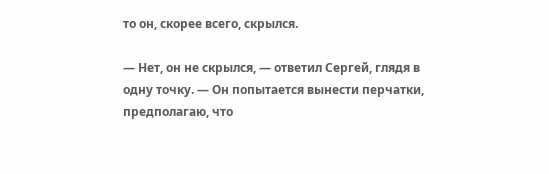то он, скорее всего, скрылся.

— Нет, он не скрылся, — ответил Сергей, глядя в одну точку. — Он попытается вынести перчатки, предполагаю, что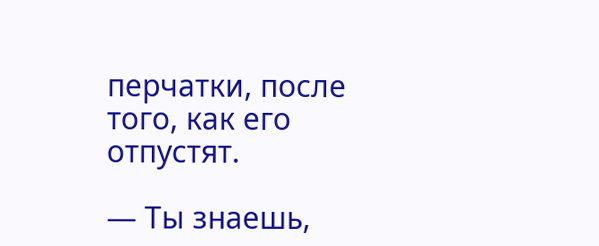перчатки, после того, как его отпустят.

— Ты знаешь,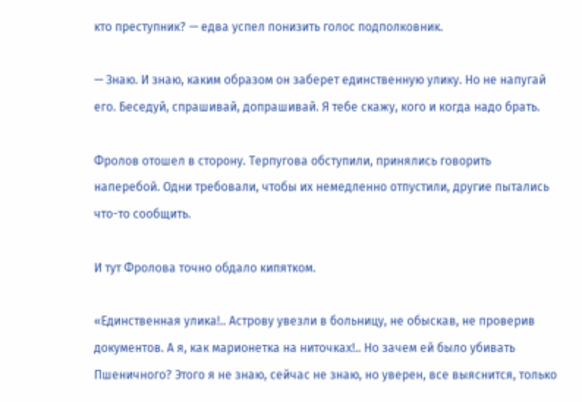кто преступник? — едва успел понизить голос подполковник.

— Знаю. И знаю, каким образом он заберет единственную улику. Но не напугай его. Беседуй, спрашивай, допрашивай. Я тебе скажу, кого и когда надо брать.

Фролов отошел в сторону. Терпугова обступили, принялись говорить наперебой. Одни требовали, чтобы их немедленно отпустили, другие пытались что-то сообщить.

И тут Фролова точно обдало кипятком.

«Единственная улика!.. Астрову увезли в больницу, не обыскав, не проверив документов. А я, как марионетка на ниточках!.. Но зачем ей было убивать Пшеничного? Этого я не знаю, сейчас не знаю, но уверен, все выяснится, только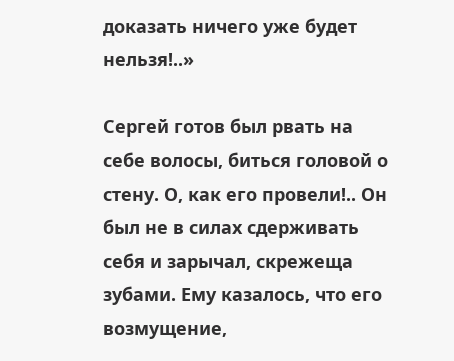доказать ничего уже будет нельзя!..»

Сергей готов был рвать на себе волосы, биться головой о стену. О, как его провели!.. Он был не в силах сдерживать себя и зарычал, скрежеща зубами. Ему казалось, что его возмущение,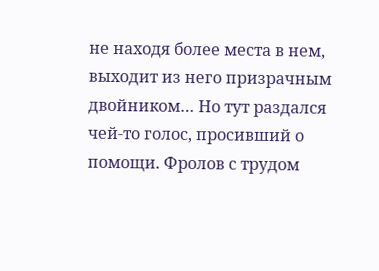не находя более места в нем, выходит из него призрачным двойником… Но тут раздался чей-то голос, просивший о помощи. Фролов с трудом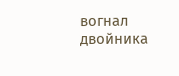вогнал двойника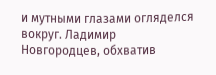и мутными глазами огляделся вокруг. Ладимир Новгородцев, обхватив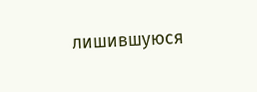лишившуюся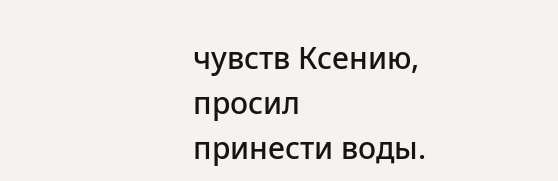чувств Ксению, просил принести воды.